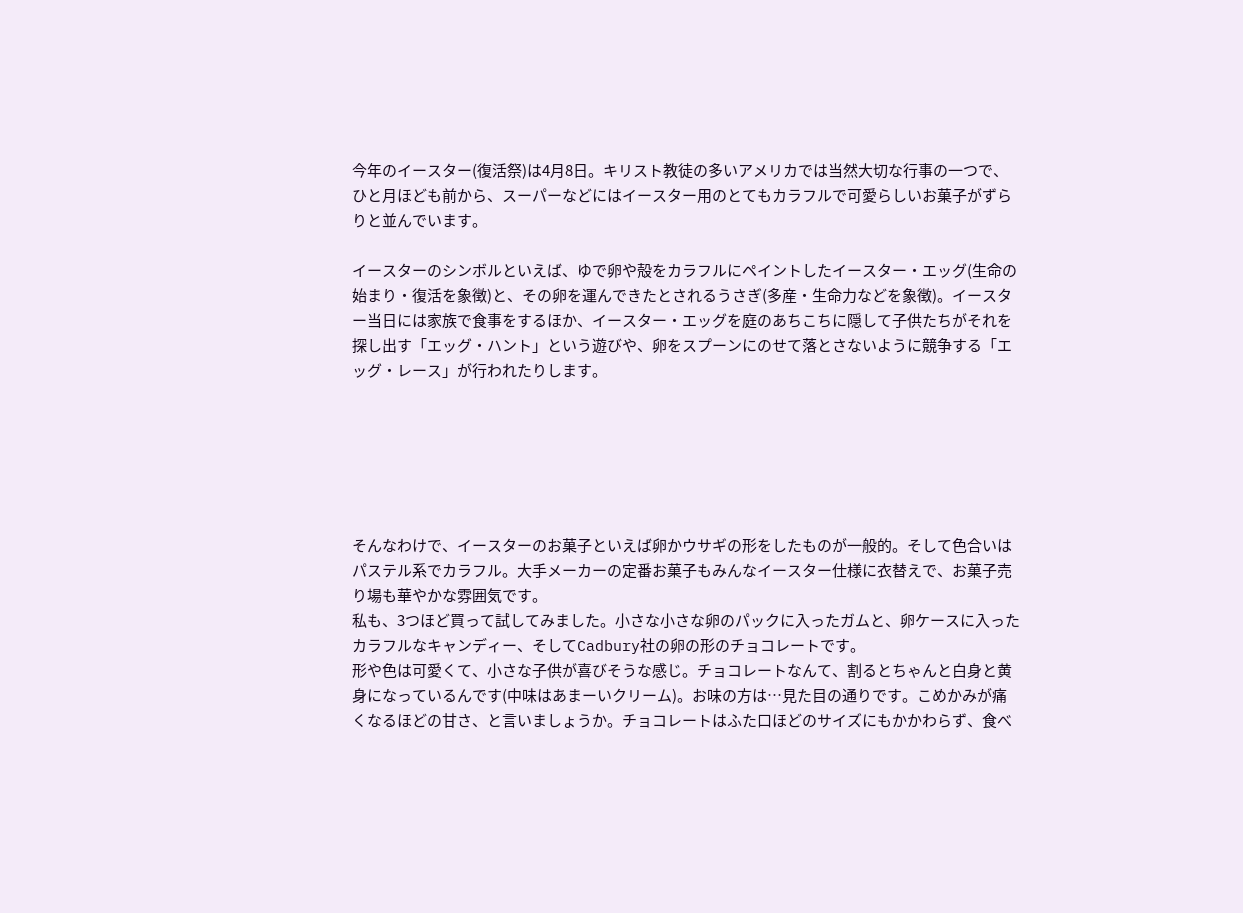今年のイースター(復活祭)は4月8日。キリスト教徒の多いアメリカでは当然大切な行事の一つで、ひと月ほども前から、スーパーなどにはイースター用のとてもカラフルで可愛らしいお菓子がずらりと並んでいます。

イースターのシンボルといえば、ゆで卵や殻をカラフルにペイントしたイースター・エッグ(生命の始まり・復活を象徴)と、その卵を運んできたとされるうさぎ(多産・生命力などを象徴)。イースター当日には家族で食事をするほか、イースター・エッグを庭のあちこちに隠して子供たちがそれを探し出す「エッグ・ハント」という遊びや、卵をスプーンにのせて落とさないように競争する「エッグ・レース」が行われたりします。






そんなわけで、イースターのお菓子といえば卵かウサギの形をしたものが一般的。そして色合いはパステル系でカラフル。大手メーカーの定番お菓子もみんなイースター仕様に衣替えで、お菓子売り場も華やかな雰囲気です。
私も、3つほど買って試してみました。小さな小さな卵のパックに入ったガムと、卵ケースに入ったカラフルなキャンディー、そしてCadbury社の卵の形のチョコレートです。
形や色は可愛くて、小さな子供が喜びそうな感じ。チョコレートなんて、割るとちゃんと白身と黄身になっているんです(中味はあまーいクリーム)。お味の方は…見た目の通りです。こめかみが痛くなるほどの甘さ、と言いましょうか。チョコレートはふた口ほどのサイズにもかかわらず、食べ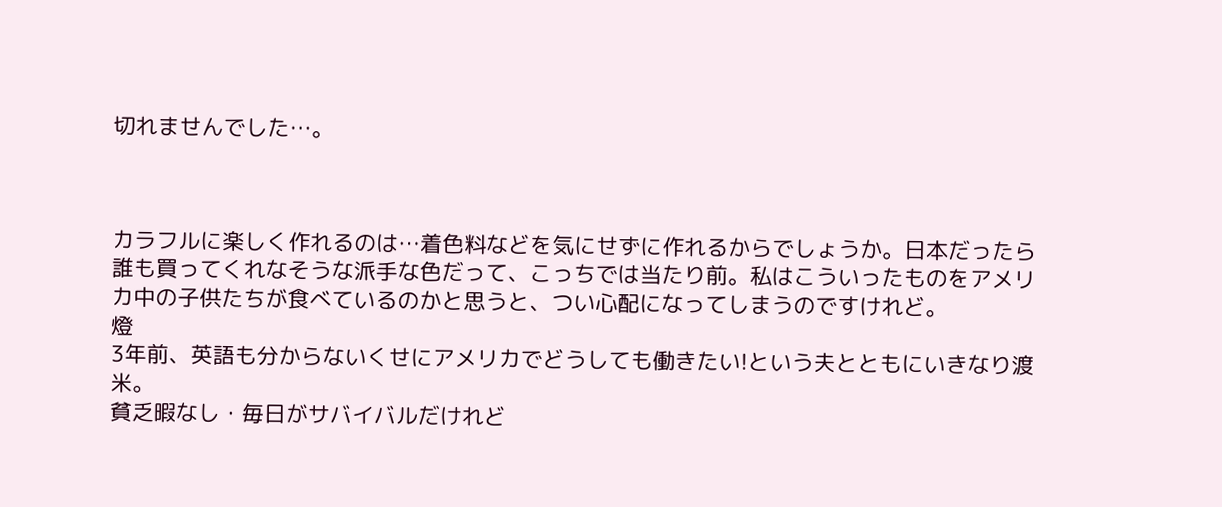切れませんでした…。



カラフルに楽しく作れるのは…着色料などを気にせずに作れるからでしょうか。日本だったら誰も買ってくれなそうな派手な色だって、こっちでは当たり前。私はこういったものをアメリカ中の子供たちが食べているのかと思うと、つい心配になってしまうのですけれど。
燈
3年前、英語も分からないくせにアメリカでどうしても働きたい!という夫とともにいきなり渡米。
貧乏暇なし・毎日がサバイバルだけれど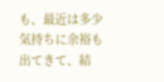も、最近は多少気持ちに余裕も出てきて、結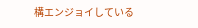構エンジョイしている